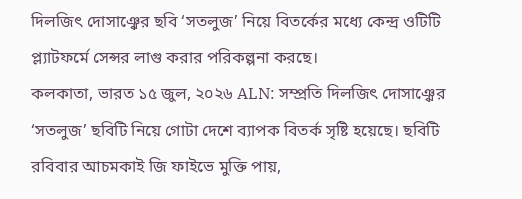দিলজিৎ দোসাঞ্ঝের ছবি ‘সতলুজ’ নিয়ে বিতর্কের মধ্যে কেন্দ্র ওটিটি প্ল্যাটফর্মে সেন্সর লাগু করার পরিকল্পনা করছে।
কলকাতা, ভারত ১৫ জুল, ২০২৬ ALN: সম্প্রতি দিলজিৎ দোসাঞ্ঝের ‘সতলুজ’ ছবিটি নিয়ে গোটা দেশে ব্যাপক বিতর্ক সৃষ্টি হয়েছে। ছবিটি রবিবার আচমকাই জি ফাইভে মুক্তি পায়,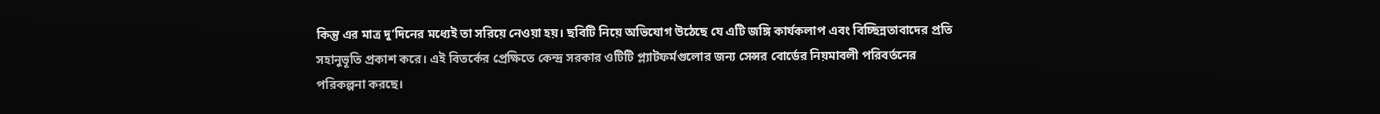কিন্তু এর মাত্র দু’দিনের মধ্যেই তা সরিয়ে নেওয়া হয়। ছবিটি নিয়ে অভিযোগ উঠেছে যে এটি জঙ্গি কার্যকলাপ এবং বিচ্ছিন্নতাবাদের প্রতি সহানুভূতি প্রকাশ করে। এই বিতর্কের প্রেক্ষিতে কেন্দ্র সরকার ওটিটি প্ল্যাটফর্মগুলোর জন্য সেন্সর বোর্ডের নিয়মাবলী পরিবর্তনের পরিকল্পনা করছে।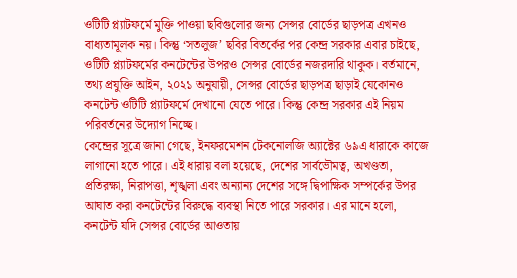ওটিটি প্ল্যাটফর্মে মুক্তি পাওয়া ছবিগুলোর জন্য সেন্সর বোর্ডের ছাড়পত্র এখনও বাধ্যতামূলক নয়। কিন্তু ‘সতলুজ’ ছবির বিতর্কের পর কেন্দ্র সরকার এবার চাইছে, ওটিটি প্ল্যাটফর্মের কনটেন্টের উপরও সেন্সর বোর্ডের নজরদারি থাকুক। বর্তমানে, তথ্য প্রযুক্তি আইন, ২০২১ অনুযায়ী, সেন্সর বোর্ডের ছাড়পত্র ছাড়াই যেকোনও কনটেন্ট ওটিটি প্ল্যাটফর্মে দেখানো যেতে পারে। কিন্তু কেন্দ্র সরকার এই নিয়ম পরিবর্তনের উদ্যোগ নিচ্ছে।
কেন্দ্রের সূত্রে জানা গেছে, ইনফরমেশন টেকনোলজি অ্যাক্টের ৬৯এ ধারাকে কাজে লাগানো হতে পারে। এই ধারায় বলা হয়েছে, দেশের সার্বভৌমত্ব, অখণ্ডতা, প্রতিরক্ষা, নিরাপত্তা, শৃঙ্খলা এবং অন্যান্য দেশের সঙ্গে দ্বিপাক্ষিক সম্পর্কের উপর আঘাত করা কনটেন্টের বিরুদ্ধে ব্যবস্থা নিতে পারে সরকার। এর মানে হলো, কনটেন্ট যদি সেন্সর বোর্ডের আওতায়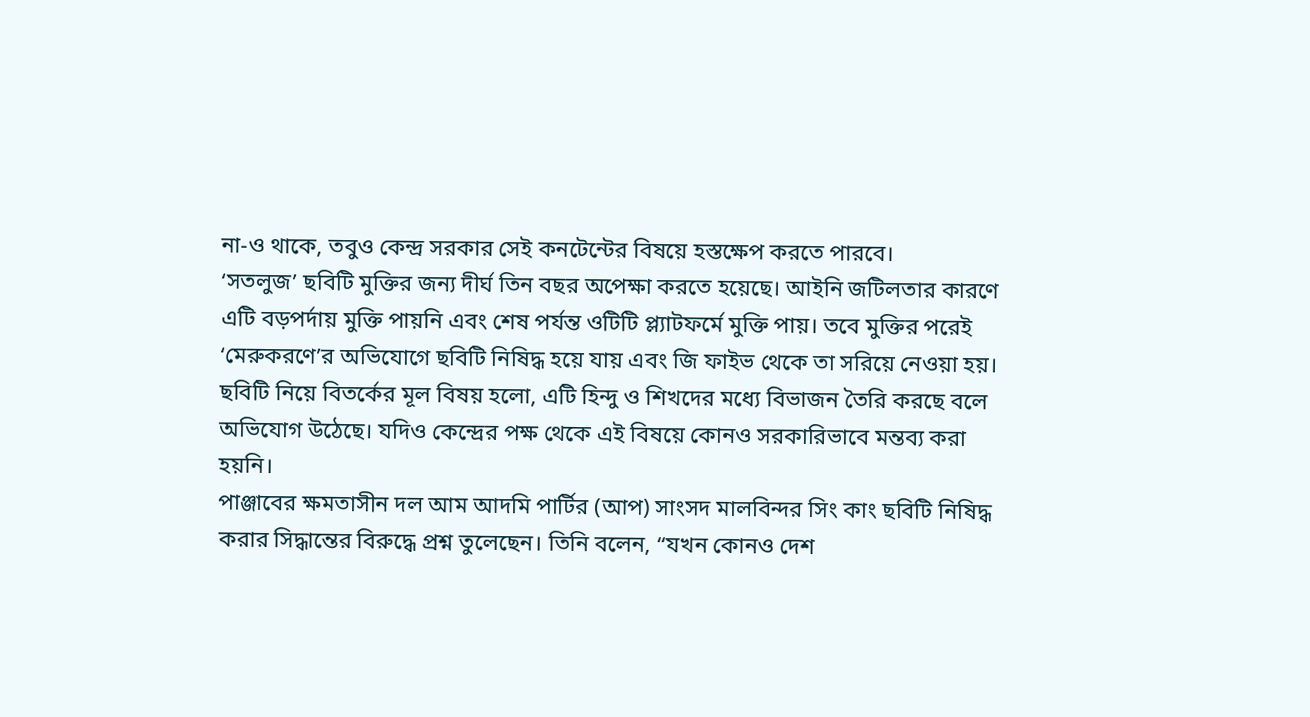না-ও থাকে, তবুও কেন্দ্র সরকার সেই কনটেন্টের বিষয়ে হস্তক্ষেপ করতে পারবে।
‘সতলুজ’ ছবিটি মুক্তির জন্য দীর্ঘ তিন বছর অপেক্ষা করতে হয়েছে। আইনি জটিলতার কারণে এটি বড়পর্দায় মুক্তি পায়নি এবং শেষ পর্যন্ত ওটিটি প্ল্যাটফর্মে মুক্তি পায়। তবে মুক্তির পরেই ‘মেরুকরণে’র অভিযোগে ছবিটি নিষিদ্ধ হয়ে যায় এবং জি ফাইভ থেকে তা সরিয়ে নেওয়া হয়। ছবিটি নিয়ে বিতর্কের মূল বিষয় হলো, এটি হিন্দু ও শিখদের মধ্যে বিভাজন তৈরি করছে বলে অভিযোগ উঠেছে। যদিও কেন্দ্রের পক্ষ থেকে এই বিষয়ে কোনও সরকারিভাবে মন্তব্য করা হয়নি।
পাঞ্জাবের ক্ষমতাসীন দল আম আদমি পার্টির (আপ) সাংসদ মালবিন্দর সিং কাং ছবিটি নিষিদ্ধ করার সিদ্ধান্তের বিরুদ্ধে প্রশ্ন তুলেছেন। তিনি বলেন, “যখন কোনও দেশ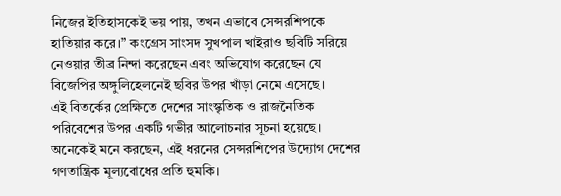নিজের ইতিহাসকেই ভয় পায়, তখন এভাবে সেন্সরশিপকে হাতিয়ার করে।” কংগ্রেস সাংসদ সুখপাল খাইরাও ছবিটি সরিয়ে নেওয়ার তীব্র নিন্দা করেছেন এবং অভিযোগ করেছেন যে বিজেপির অঙ্গুলিহেলনেই ছবির উপর খাঁড়া নেমে এসেছে।
এই বিতর্কের প্রেক্ষিতে দেশের সাংস্কৃতিক ও রাজনৈতিক পরিবেশের উপর একটি গভীর আলোচনার সূচনা হয়েছে। অনেকেই মনে করছেন, এই ধরনের সেন্সরশিপের উদ্যোগ দেশের গণতান্ত্রিক মূল্যবোধের প্রতি হুমকি।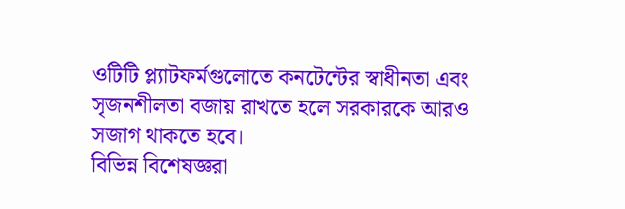ওটিটি প্ল্যাটফর্মগুলোতে কনটেন্টের স্বাধীনতা এবং সৃজনশীলতা বজায় রাখতে হলে সরকারকে আরও সজাগ থাকতে হবে।
বিভিন্ন বিশেষজ্ঞরা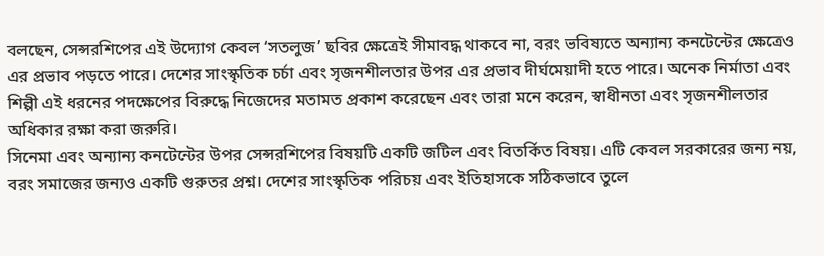বলছেন, সেন্সরশিপের এই উদ্যোগ কেবল ‘সতলুজ’ ছবির ক্ষেত্রেই সীমাবদ্ধ থাকবে না, বরং ভবিষ্যতে অন্যান্য কনটেন্টের ক্ষেত্রেও এর প্রভাব পড়তে পারে। দেশের সাংস্কৃতিক চর্চা এবং সৃজনশীলতার উপর এর প্রভাব দীর্ঘমেয়াদী হতে পারে। অনেক নির্মাতা এবং শিল্পী এই ধরনের পদক্ষেপের বিরুদ্ধে নিজেদের মতামত প্রকাশ করেছেন এবং তারা মনে করেন, স্বাধীনতা এবং সৃজনশীলতার অধিকার রক্ষা করা জরুরি।
সিনেমা এবং অন্যান্য কনটেন্টের উপর সেন্সরশিপের বিষয়টি একটি জটিল এবং বিতর্কিত বিষয়। এটি কেবল সরকারের জন্য নয়, বরং সমাজের জন্যও একটি গুরুতর প্রশ্ন। দেশের সাংস্কৃতিক পরিচয় এবং ইতিহাসকে সঠিকভাবে তুলে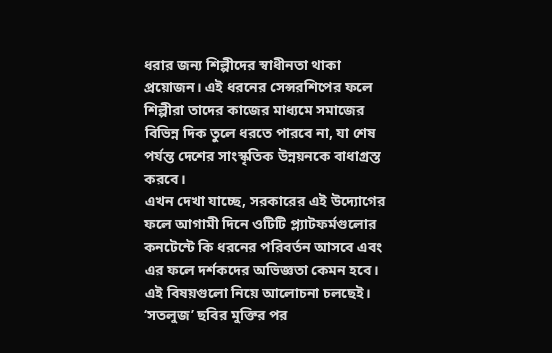ধরার জন্য শিল্পীদের স্বাধীনতা থাকা প্রয়োজন। এই ধরনের সেন্সরশিপের ফলে শিল্পীরা তাদের কাজের মাধ্যমে সমাজের বিভিন্ন দিক তুলে ধরতে পারবে না, যা শেষ পর্যন্ত দেশের সাংস্কৃতিক উন্নয়নকে বাধাগ্রস্ত করবে।
এখন দেখা যাচ্ছে, সরকারের এই উদ্যোগের ফলে আগামী দিনে ওটিটি প্ল্যাটফর্মগুলোর কনটেন্টে কি ধরনের পরিবর্তন আসবে এবং এর ফলে দর্শকদের অভিজ্ঞতা কেমন হবে। এই বিষয়গুলো নিয়ে আলোচনা চলছেই।
‘সতলুজ’ ছবির মুক্তির পর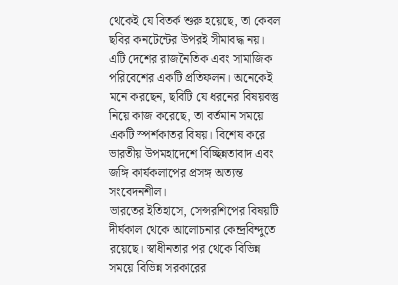থেকেই যে বিতর্ক শুরু হয়েছে, তা কেবল ছবির কনটেন্টের উপরই সীমাবদ্ধ নয়। এটি দেশের রাজনৈতিক এবং সামাজিক পরিবেশের একটি প্রতিফলন। অনেকেই মনে করছেন, ছবিটি যে ধরনের বিষয়বস্তু নিয়ে কাজ করেছে, তা বর্তমান সময়ে একটি স্পর্শকাতর বিষয়। বিশেষ করে ভারতীয় উপমহাদেশে বিচ্ছিন্নতাবাদ এবং জঙ্গি কার্যকলাপের প্রসঙ্গ অত্যন্ত সংবেদনশীল।
ভারতের ইতিহাসে, সেন্সরশিপের বিষয়টি দীর্ঘকাল থেকে আলোচনার কেন্দ্রবিন্দুতে রয়েছে। স্বাধীনতার পর থেকে বিভিন্ন সময়ে বিভিন্ন সরকারের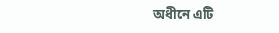অধীনে এটি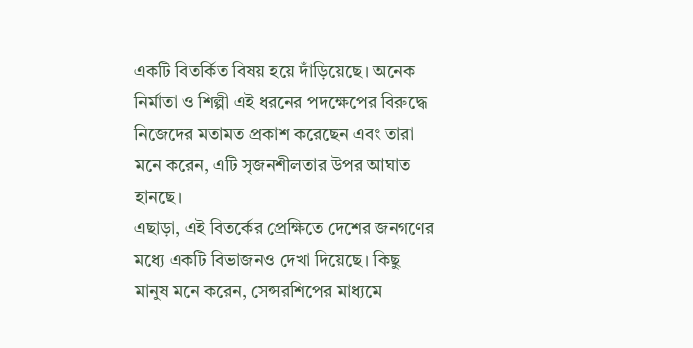একটি বিতর্কিত বিষয় হয়ে দাঁড়িয়েছে। অনেক নির্মাতা ও শিল্পী এই ধরনের পদক্ষেপের বিরুদ্ধে নিজেদের মতামত প্রকাশ করেছেন এবং তারা মনে করেন, এটি সৃজনশীলতার উপর আঘাত হানছে।
এছাড়া, এই বিতর্কের প্রেক্ষিতে দেশের জনগণের মধ্যে একটি বিভাজনও দেখা দিয়েছে। কিছু মানুষ মনে করেন, সেন্সরশিপের মাধ্যমে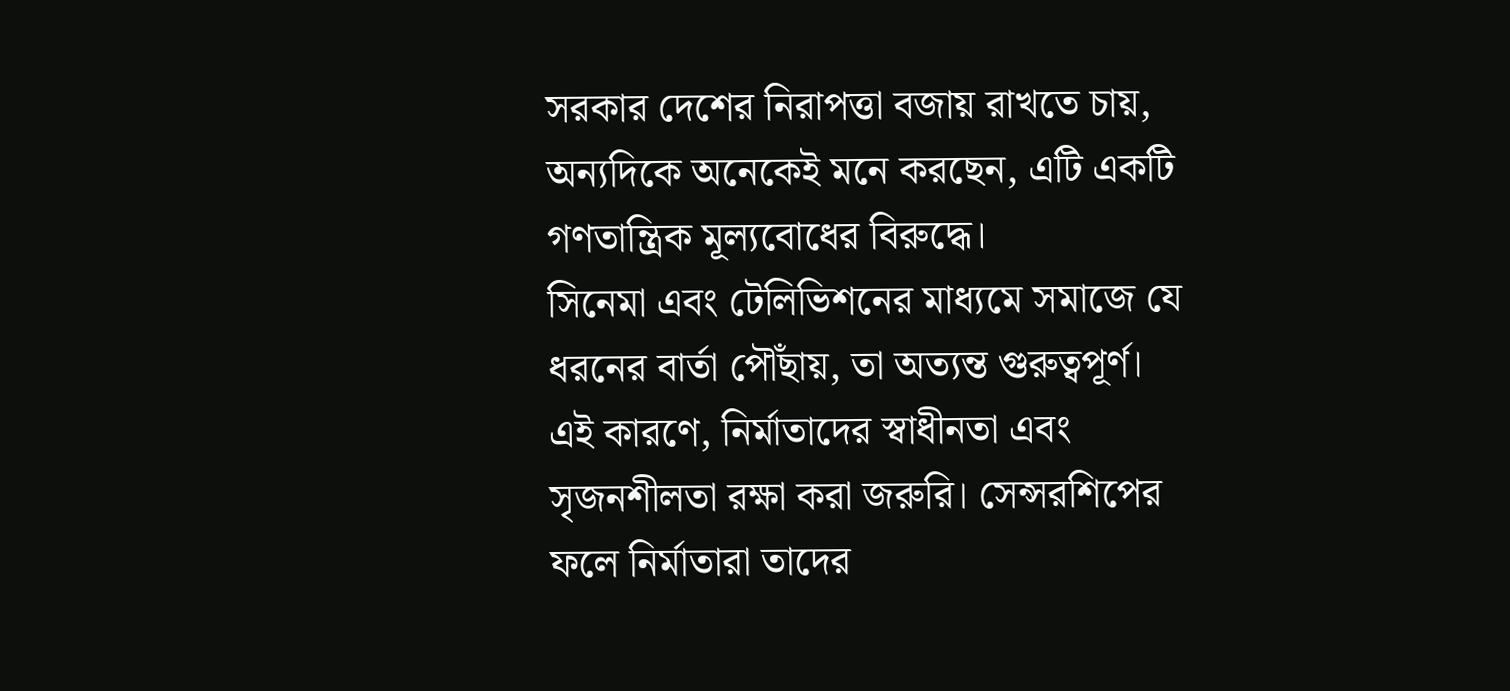সরকার দেশের নিরাপত্তা বজায় রাখতে চায়, অন্যদিকে অনেকেই মনে করছেন, এটি একটি গণতান্ত্রিক মূল্যবোধের বিরুদ্ধে।
সিনেমা এবং টেলিভিশনের মাধ্যমে সমাজে যে ধরনের বার্তা পৌঁছায়, তা অত্যন্ত গুরুত্বপূর্ণ। এই কারণে, নির্মাতাদের স্বাধীনতা এবং সৃজনশীলতা রক্ষা করা জরুরি। সেন্সরশিপের ফলে নির্মাতারা তাদের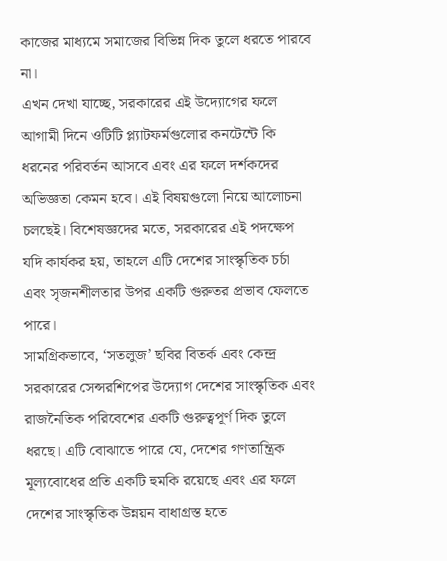কাজের মাধ্যমে সমাজের বিভিন্ন দিক তুলে ধরতে পারবে না।
এখন দেখা যাচ্ছে, সরকারের এই উদ্যোগের ফলে আগামী দিনে ওটিটি প্ল্যাটফর্মগুলোর কনটেন্টে কি ধরনের পরিবর্তন আসবে এবং এর ফলে দর্শকদের অভিজ্ঞতা কেমন হবে। এই বিষয়গুলো নিয়ে আলোচনা চলছেই। বিশেষজ্ঞদের মতে, সরকারের এই পদক্ষেপ যদি কার্যকর হয়, তাহলে এটি দেশের সাংস্কৃতিক চর্চা এবং সৃজনশীলতার উপর একটি গুরুতর প্রভাব ফেলতে পারে।
সামগ্রিকভাবে, ‘সতলুজ’ ছবির বিতর্ক এবং কেন্দ্র সরকারের সেন্সরশিপের উদ্যোগ দেশের সাংস্কৃতিক এবং রাজনৈতিক পরিবেশের একটি গুরুত্বপূর্ণ দিক তুলে ধরছে। এটি বোঝাতে পারে যে, দেশের গণতান্ত্রিক মূল্যবোধের প্রতি একটি হুমকি রয়েছে এবং এর ফলে দেশের সাংস্কৃতিক উন্নয়ন বাধাগ্রস্ত হতে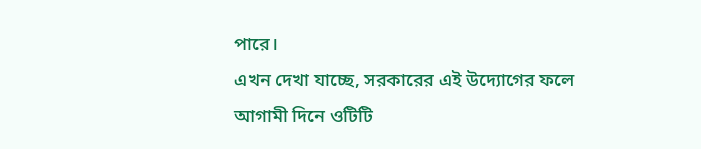পারে।
এখন দেখা যাচ্ছে, সরকারের এই উদ্যোগের ফলে আগামী দিনে ওটিটি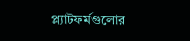প্ল্যাটফর্মগুলোর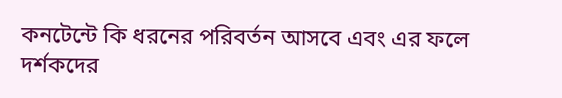কনটেন্টে কি ধরনের পরিবর্তন আসবে এবং এর ফলে দর্শকদের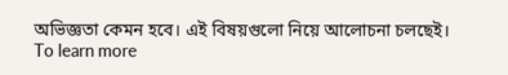অভিজ্ঞতা কেমন হবে। এই বিষয়গুলো নিয়ে আলোচনা চলছেই।
To learn more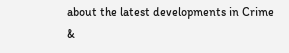about the latest developments in Crime &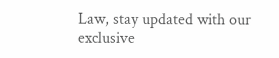Law, stay updated with our exclusive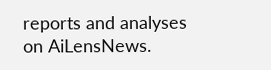reports and analyses on AiLensNews.